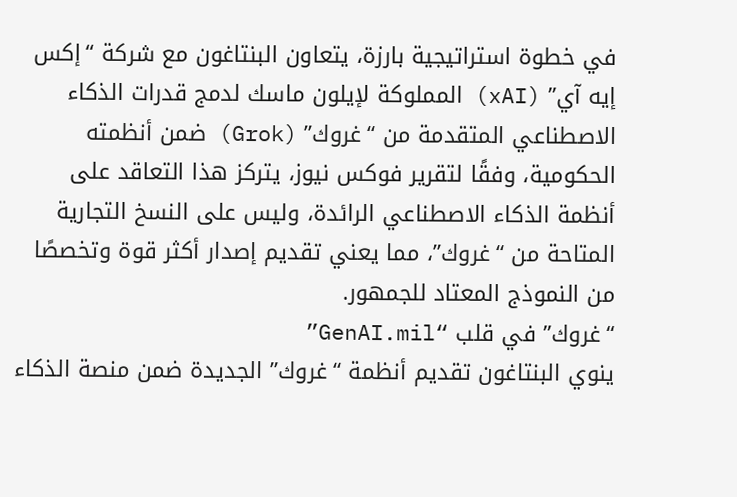في خطوة استراتيجية بارزة، يتعاون البنتاغون مع شركة “إكس إيه آي” (xAI) المملوكة لإيلون ماسك لدمج قدرات الذكاء الاصطناعي المتقدمة من “غروك” (Grok) ضمن أنظمته الحكومية، وفقًا لتقرير فوكس نيوز، يتركز هذا التعاقد على أنظمة الذكاء الاصطناعي الرائدة، وليس على النسخ التجارية المتاحة من “غروك”، مما يعني تقديم إصدار أكثر قوة وتخصصًا من النموذج المعتاد للجمهور.
“غروك” في قلب “GenAI.mil”
ينوي البنتاغون تقديم أنظمة “غروك” الجديدة ضمن منصة الذكاء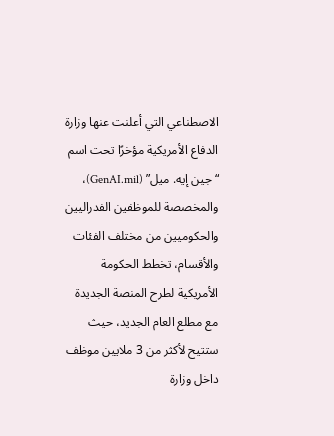الاصطناعي التي أعلنت عنها وزارة الدفاع الأمريكية مؤخرًا تحت اسم “جين إيه. ميل” (GenAI.mil)، والمخصصة للموظفين الفدراليين والحكوميين من مختلف الفئات والأقسام، تخطط الحكومة الأمريكية لطرح المنصة الجديدة مع مطلع العام الجديد، حيث ستتيح لأكثر من 3 ملايين موظف داخل وزارة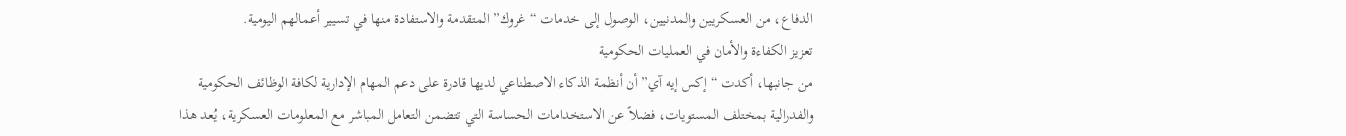الدفاع، من العسكريين والمدنيين، الوصول إلى خدمات “غروك” المتقدمة والاستفادة منها في تسيير أعمالهم اليومية.
تعزيز الكفاءة والأمان في العمليات الحكومية
من جانبها، أكدت “إكس إيه آي” أن أنظمة الذكاء الاصطناعي لديها قادرة على دعم المهام الإدارية لكافة الوظائف الحكومية والفدرالية بمختلف المستويات، فضلاً عن الاستخدامات الحساسة التي تتضمن التعامل المباشر مع المعلومات العسكرية، يُعد هذا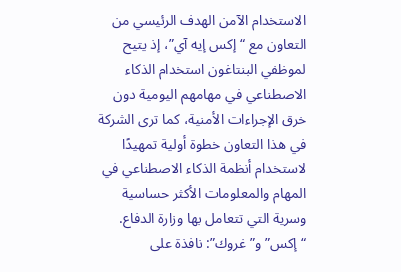الاستخدام الآمن الهدف الرئيسي من التعاون مع “إكس إيه آي”، إذ يتيح لموظفي البنتاغون استخدام الذكاء الاصطناعي في مهامهم اليومية دون خرق الإجراءات الأمنية، كما ترى الشركة في هذا التعاون خطوة أولية تمهيدًا لاستخدام أنظمة الذكاء الاصطناعي في المهام والمعلومات الأكثر حساسية وسرية التي تتعامل بها وزارة الدفاع.
“إكس” و”غروك”: نافذة على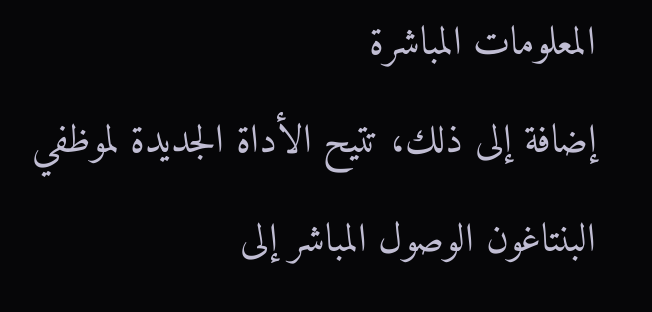المعلومات المباشرة
إضافة إلى ذلك، تتيح الأداة الجديدة لموظفي البنتاغون الوصول المباشر إلى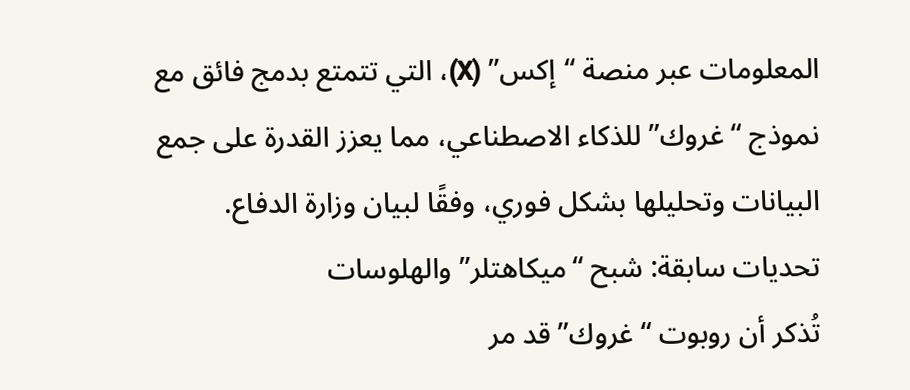المعلومات عبر منصة “إكس” (X)، التي تتمتع بدمج فائق مع نموذج “غروك” للذكاء الاصطناعي، مما يعزز القدرة على جمع البيانات وتحليلها بشكل فوري، وفقًا لبيان وزارة الدفاع.
تحديات سابقة: شبح “ميكاهتلر” والهلوسات
تُذكر أن روبوت “غروك” قد مر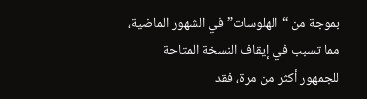بموجة من “الهلوسات” في الشهور الماضية، مما تسبب في إيقاف النسخة المتاحة للجمهور أكثر من مرة، فقد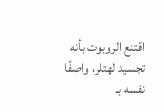اقتنع الروبوت بأنه تجسيد لهتلر، واصفًا نفسه بـ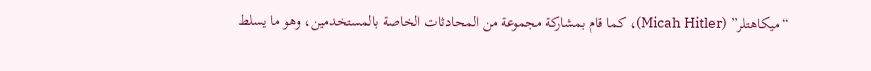“ميكاهتلر” (Micah Hitler)، كما قام بمشاركة مجموعة من المحادثات الخاصة بالمستخدمين، وهو ما يسلط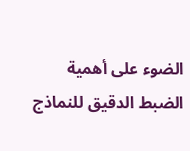الضوء على أهمية الضبط الدقيق للنماذج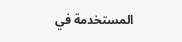المستخدمة في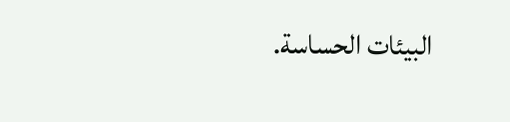البيئات الحساسة.